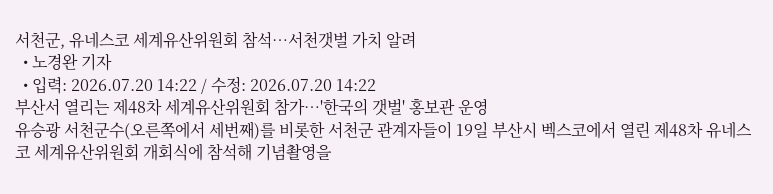서천군, 유네스코 세계유산위원회 참석…서천갯벌 가치 알려
  • 노경완 기자
  • 입력: 2026.07.20 14:22 / 수정: 2026.07.20 14:22
부산서 열리는 제48차 세계유산위원회 참가…'한국의 갯벌' 홍보관 운영
유승광 서천군수(오른쪽에서 세번째)를 비롯한 서천군 관계자들이 19일 부산시 벡스코에서 열린 제48차 유네스코 세계유산위원회 개회식에 참석해 기념촬영을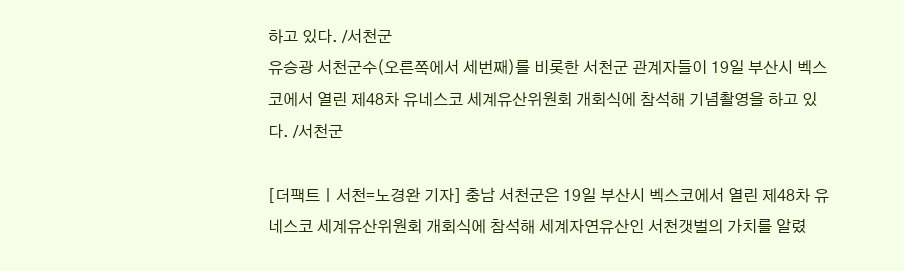하고 있다. /서천군
유승광 서천군수(오른쪽에서 세번째)를 비롯한 서천군 관계자들이 19일 부산시 벡스코에서 열린 제48차 유네스코 세계유산위원회 개회식에 참석해 기념촬영을 하고 있다. /서천군

[더팩트ㅣ서천=노경완 기자] 충남 서천군은 19일 부산시 벡스코에서 열린 제48차 유네스코 세계유산위원회 개회식에 참석해 세계자연유산인 서천갯벌의 가치를 알렸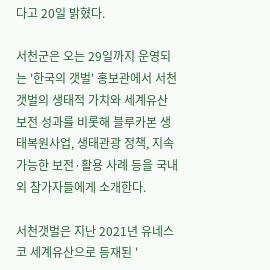다고 20일 밝혔다.

서천군은 오는 29일까지 운영되는 '한국의 갯벌' 홍보관에서 서천갯벌의 생태적 가치와 세계유산 보전 성과를 비롯해 블루카본 생태복원사업, 생태관광 정책, 지속가능한 보전·활용 사례 등을 국내외 참가자들에게 소개한다.

서천갯벌은 지난 2021년 유네스코 세계유산으로 등재된 '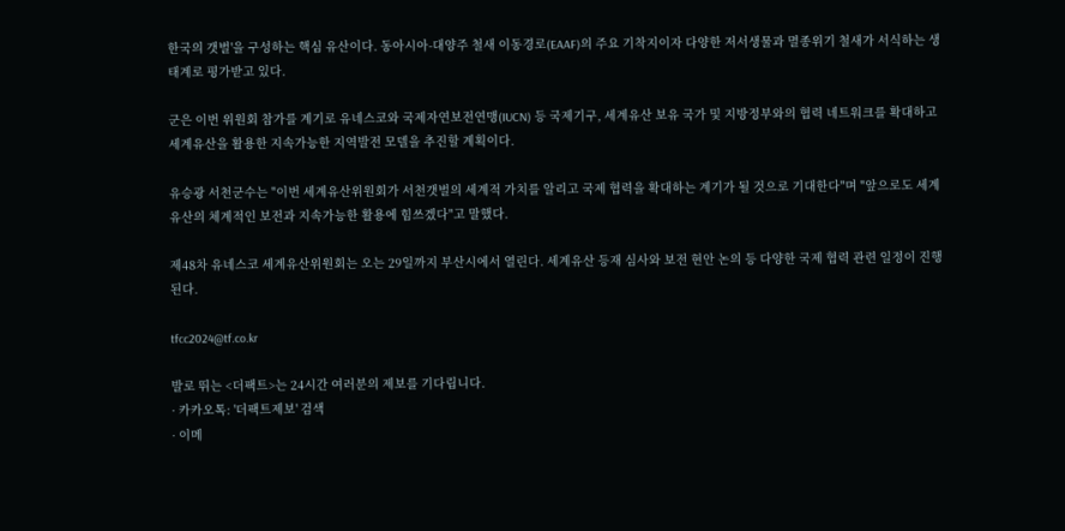한국의 갯벌'을 구성하는 핵심 유산이다. 동아시아-대양주 철새 이동경로(EAAF)의 주요 기착지이자 다양한 저서생물과 멸종위기 철새가 서식하는 생태계로 평가받고 있다.

군은 이번 위원회 참가를 계기로 유네스코와 국제자연보전연맹(IUCN) 등 국제기구, 세계유산 보유 국가 및 지방정부와의 협력 네트워크를 확대하고 세계유산을 활용한 지속가능한 지역발전 모델을 추진할 계획이다.

유승광 서천군수는 "이번 세계유산위원회가 서천갯벌의 세계적 가치를 알리고 국제 협력을 확대하는 계기가 될 것으로 기대한다"며 "앞으로도 세계유산의 체계적인 보전과 지속가능한 활용에 힘쓰겠다"고 말했다.

제48차 유네스코 세계유산위원회는 오는 29일까지 부산시에서 열린다. 세계유산 등재 심사와 보전 현안 논의 등 다양한 국제 협력 관련 일정이 진행된다.

tfcc2024@tf.co.kr

발로 뛰는 <더팩트>는 24시간 여러분의 제보를 기다립니다.
· 카카오톡: '더팩트제보' 검색
· 이메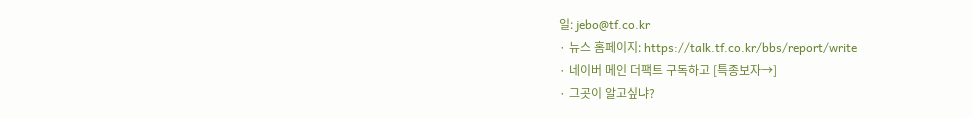일: jebo@tf.co.kr
· 뉴스 홈페이지: https://talk.tf.co.kr/bbs/report/write
· 네이버 메인 더팩트 구독하고 [특종보자→]
· 그곳이 알고싶냐?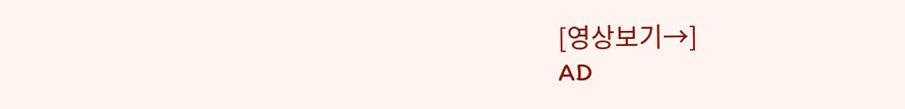[영상보기→]
AD